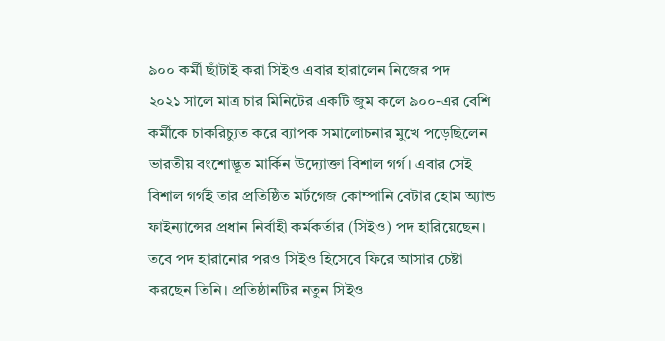৯০০ কর্মী ছাঁটাই করা সিইও এবার হারালেন নিজের পদ
২০২১ সালে মাত্র চার মিনিটের একটি জুম কলে ৯০০-এর বেশি কর্মীকে চাকরিচ্যুত করে ব্যাপক সমালোচনার মুখে পড়েছিলেন ভারতীয় বংশোদ্ভূত মার্কিন উদ্যোক্তা বিশাল গর্গ। এবার সেই বিশাল গর্গই তার প্রতিষ্ঠিত মর্টগেজ কোম্পানি বেটার হোম অ্যান্ড ফাইন্যান্সের প্রধান নির্বাহী কর্মকর্তার (সিইও) পদ হারিয়েছেন।
তবে পদ হারানোর পরও সিইও হিসেবে ফিরে আসার চেষ্টা করছেন তিনি। প্রতিষ্ঠানটির নতুন সিইও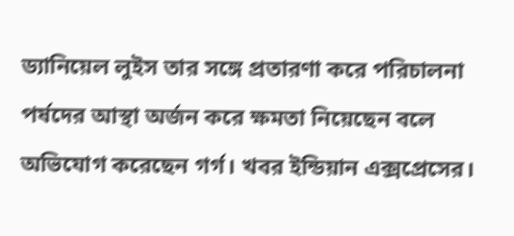ড্যানিয়েল লুইস তার সঙ্গে প্রতারণা করে পরিচালনা পর্ষদের আস্থা অর্জন করে ক্ষমতা নিয়েছেন বলে অভিযোগ করেছেন গর্গ। খবর ইন্ডিয়ান এক্সপ্রেসের।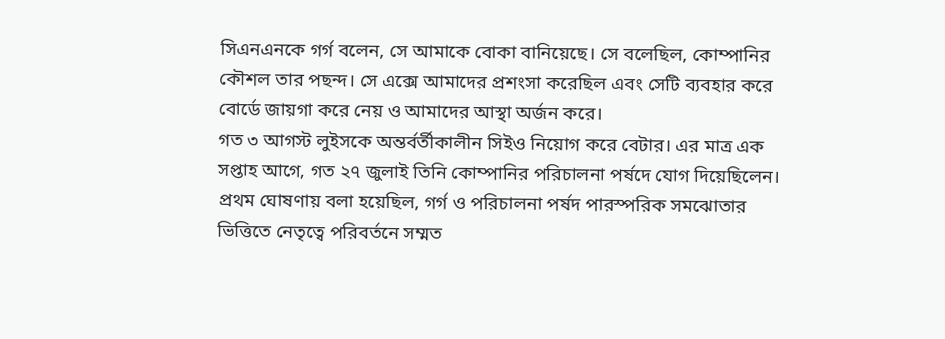সিএনএনকে গর্গ বলেন, সে আমাকে বোকা বানিয়েছে। সে বলেছিল, কোম্পানির কৌশল তার পছন্দ। সে এক্সে আমাদের প্রশংসা করেছিল এবং সেটি ব্যবহার করে বোর্ডে জায়গা করে নেয় ও আমাদের আস্থা অর্জন করে।
গত ৩ আগস্ট লুইসকে অন্তর্বর্তীকালীন সিইও নিয়োগ করে বেটার। এর মাত্র এক সপ্তাহ আগে, গত ২৭ জুলাই তিনি কোম্পানির পরিচালনা পর্ষদে যোগ দিয়েছিলেন।
প্রথম ঘোষণায় বলা হয়েছিল, গর্গ ও পরিচালনা পর্ষদ পারস্পরিক সমঝোতার ভিত্তিতে নেতৃত্বে পরিবর্তনে সম্মত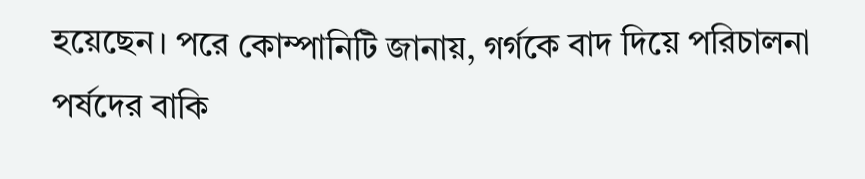হয়েছেন। পরে কোম্পানিটি জানায়, গর্গকে বাদ দিয়ে পরিচালনা পর্ষদের বাকি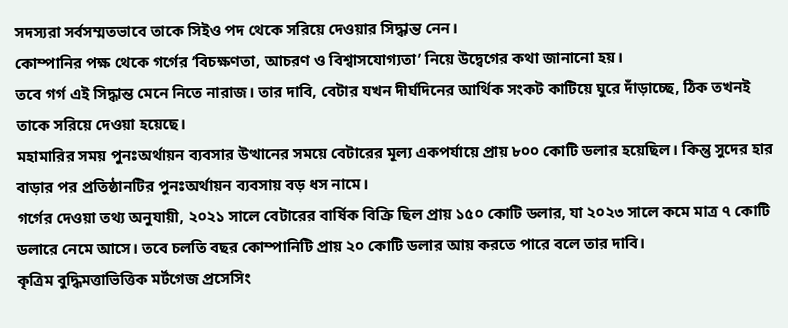সদস্যরা সর্বসম্মতভাবে তাকে সিইও পদ থেকে সরিয়ে দেওয়ার সিদ্ধান্ত নেন।
কোম্পানির পক্ষ থেকে গর্গের ‘বিচক্ষণতা, আচরণ ও বিশ্বাসযোগ্যতা’ নিয়ে উদ্বেগের কথা জানানো হয়।
তবে গর্গ এই সিদ্ধান্ত মেনে নিতে নারাজ। তার দাবি, বেটার যখন দীর্ঘদিনের আর্থিক সংকট কাটিয়ে ঘুরে দাঁড়াচ্ছে, ঠিক তখনই তাকে সরিয়ে দেওয়া হয়েছে।
মহামারির সময় পুনঃঅর্থায়ন ব্যবসার উত্থানের সময়ে বেটারের মূল্য একপর্যায়ে প্রায় ৮০০ কোটি ডলার হয়েছিল। কিন্তু সুদের হার বাড়ার পর প্রতিষ্ঠানটির পুনঃঅর্থায়ন ব্যবসায় বড় ধস নামে।
গর্গের দেওয়া তথ্য অনুযায়ী, ২০২১ সালে বেটারের বার্ষিক বিক্রি ছিল প্রায় ১৫০ কোটি ডলার, যা ২০২৩ সালে কমে মাত্র ৭ কোটি ডলারে নেমে আসে। তবে চলতি বছর কোম্পানিটি প্রায় ২০ কোটি ডলার আয় করতে পারে বলে তার দাবি।
কৃত্রিম বুদ্ধিমত্তাভিত্তিক মর্টগেজ প্রসেসিং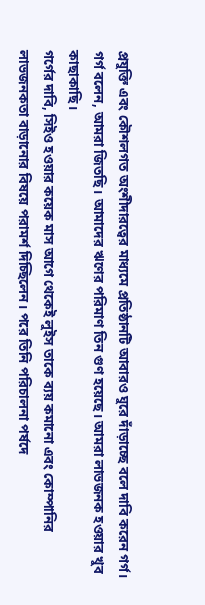প্রযুক্তি এবং কৌশলগত অংশীদারত্বের মাধ্যমে প্রতিষ্ঠানটি আবারও ঘুরে দাঁড়াচ্ছে বলে দাবি করেন গর্গ।
গর্গ বলেন, আমরা জিতছি। আমাদের ঋণের পরিমাণ তিন গুণ হয়েছে। আমরা লাভজনক হওয়ার খুব কাছাকাছি।
গর্গের দাবি, সিইও হওয়ার কয়েক মাস আগে থেকেই লুইস তাকে ব্যয় কমানো এবং কোম্পানির লাভজনকতা বাড়ানোর বিষয়ে পরামর্শ দিচ্ছিলেন। পরে তিনি পরিচালনা পর্ষদে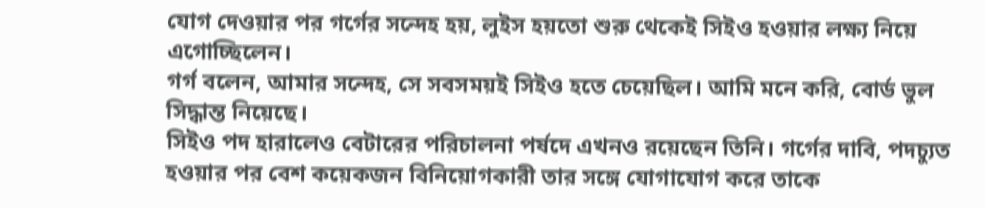যোগ দেওয়ার পর গর্গের সন্দেহ হয়, লুইস হয়তো শুরু থেকেই সিইও হওয়ার লক্ষ্য নিয়ে এগোচ্ছিলেন।
গর্গ বলেন, আমার সন্দেহ, সে সবসময়ই সিইও হতে চেয়েছিল। আমি মনে করি, বোর্ড ভুল সিদ্ধান্ত নিয়েছে।
সিইও পদ হারালেও বেটারের পরিচালনা পর্ষদে এখনও রয়েছেন তিনি। গর্গের দাবি, পদচ্যুত হওয়ার পর বেশ কয়েকজন বিনিয়োগকারী তার সঙ্গে যোগাযোগ করে তাকে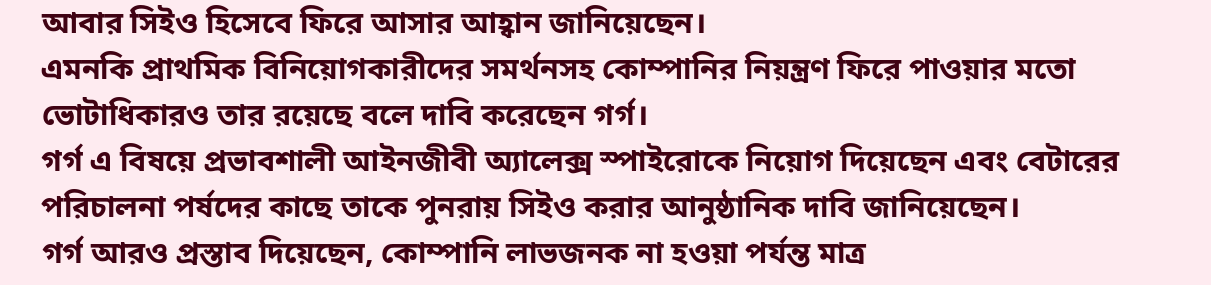আবার সিইও হিসেবে ফিরে আসার আহ্বান জানিয়েছেন।
এমনকি প্রাথমিক বিনিয়োগকারীদের সমর্থনসহ কোম্পানির নিয়ন্ত্রণ ফিরে পাওয়ার মতো ভোটাধিকারও তার রয়েছে বলে দাবি করেছেন গর্গ।
গর্গ এ বিষয়ে প্রভাবশালী আইনজীবী অ্যালেক্স স্পাইরোকে নিয়োগ দিয়েছেন এবং বেটারের পরিচালনা পর্ষদের কাছে তাকে পুনরায় সিইও করার আনুষ্ঠানিক দাবি জানিয়েছেন।
গর্গ আরও প্রস্তাব দিয়েছেন, কোম্পানি লাভজনক না হওয়া পর্যন্ত মাত্র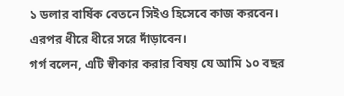১ ডলার বার্ষিক বেতনে সিইও হিসেবে কাজ করবেন। এরপর ধীরে ধীরে সরে দাঁড়াবেন।
গর্গ বলেন, এটি স্বীকার করার বিষয় যে আমি ১০ বছর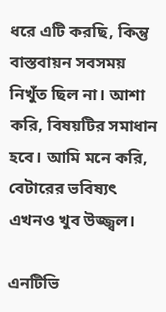ধরে এটি করছি, কিন্তু বাস্তবায়ন সবসময় নিখুঁত ছিল না। আশা করি, বিষয়টির সমাধান হবে। আমি মনে করি, বেটারের ভবিষ্যৎ এখনও খুব উজ্জ্বল।

এনটিভি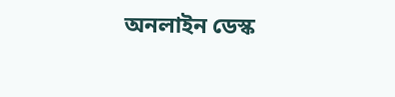অনলাইন ডেস্ক